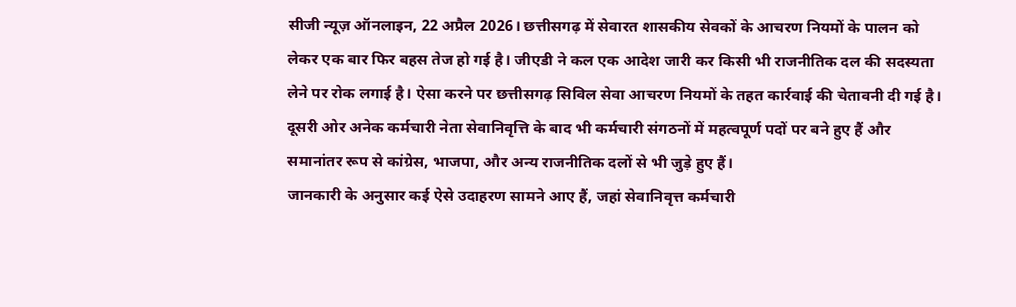सीजी न्यूज़ ऑनलाइन, 22 अप्रैल 2026। छत्तीसगढ़ में सेवारत शासकीय सेवकों के आचरण नियमों के पालन को लेकर एक बार फिर बहस तेज हो गई है। जीएडी ने कल एक आदेश जारी कर किसी भी राजनीतिक दल की सदस्यता लेने पर रोक लगाई है। ऐसा करने पर छत्तीसगढ़ सिविल सेवा आचरण नियमों के तहत कार्रवाई की चेतावनी दी गई है।
दूसरी ओर अनेक कर्मचारी नेता सेवानिवृत्ति के बाद भी कर्मचारी संगठनों में महत्वपूर्ण पदों पर बने हुए हैं और समानांतर रूप से कांग्रेस, भाजपा, और अन्य राजनीतिक दलों से भी जुड़े हुए हैं।
जानकारी के अनुसार कई ऐसे उदाहरण सामने आए हैं, जहां सेवानिवृत्त कर्मचारी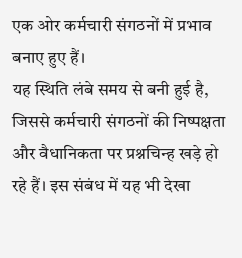एक ओर कर्मचारी संगठनों में प्रभाव बनाए हुए हैं।
यह स्थिति लंबे समय से बनी हुई है, जिससे कर्मचारी संगठनों की निष्पक्षता और वैधानिकता पर प्रश्नचिन्ह खड़े हो रहे हैं। इस संबंध में यह भी देखा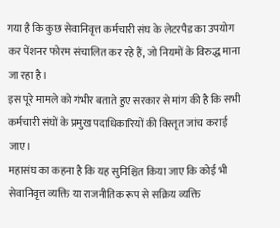गया है कि कुछ सेवानिवृत्त कर्मचारी संघ के लेटरपैड का उपयोग कर पेंशनर फोरम संचालित कर रहे हैं, जो नियमों के विरुद्ध माना जा रहा है।
इस पूरे मामले को गंभीर बताते हुए सरकार से मांग की है कि सभी कर्मचारी संघों के प्रमुख पदाधिकारियों की विस्तृत जांच कराई जाए।
महासंघ का कहना है कि यह सुनिश्चित किया जाए कि कोई भी सेवानिवृत्त व्यक्ति या राजनीतिक रूप से सक्रिय व्यक्ति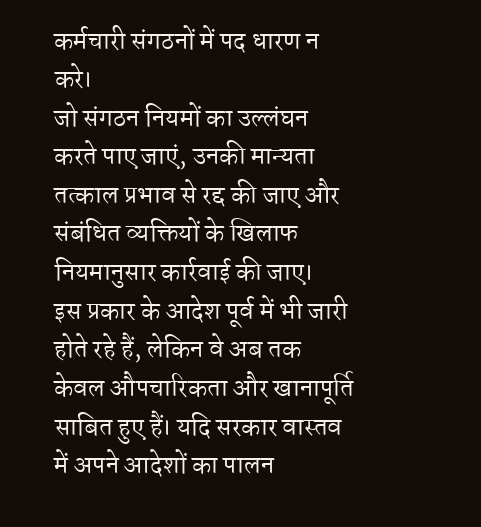कर्मचारी संगठनों में पद धारण न करे।
जो संगठन नियमों का उल्लंघन करते पाए जाएं, उनकी मान्यता तत्काल प्रभाव से रद्द की जाए और संबंधित व्यक्तियों के खिलाफ नियमानुसार कार्रवाई की जाए।
इस प्रकार के आदेश पूर्व में भी जारी होते रहे हैं, लेकिन वे अब तक केवल औपचारिकता और खानापूर्ति साबित हुए हैं। यदि सरकार वास्तव में अपने आदेशों का पालन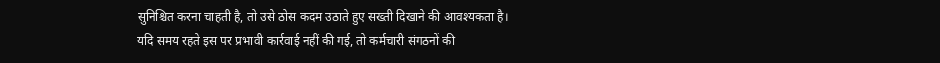सुनिश्चित करना चाहती है, तो उसे ठोस कदम उठाते हुए सख्ती दिखाने की आवश्यकता है।
यदि समय रहते इस पर प्रभावी कार्रवाई नहीं की गई, तो कर्मचारी संगठनों की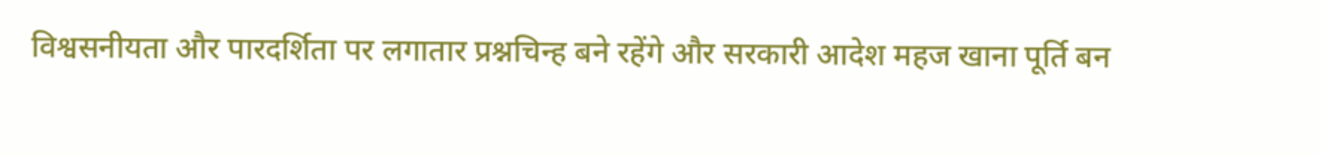विश्वसनीयता और पारदर्शिता पर लगातार प्रश्नचिन्ह बने रहेंगे और सरकारी आदेश महज खाना पूर्ति बन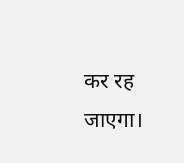कर रह जाएगा।